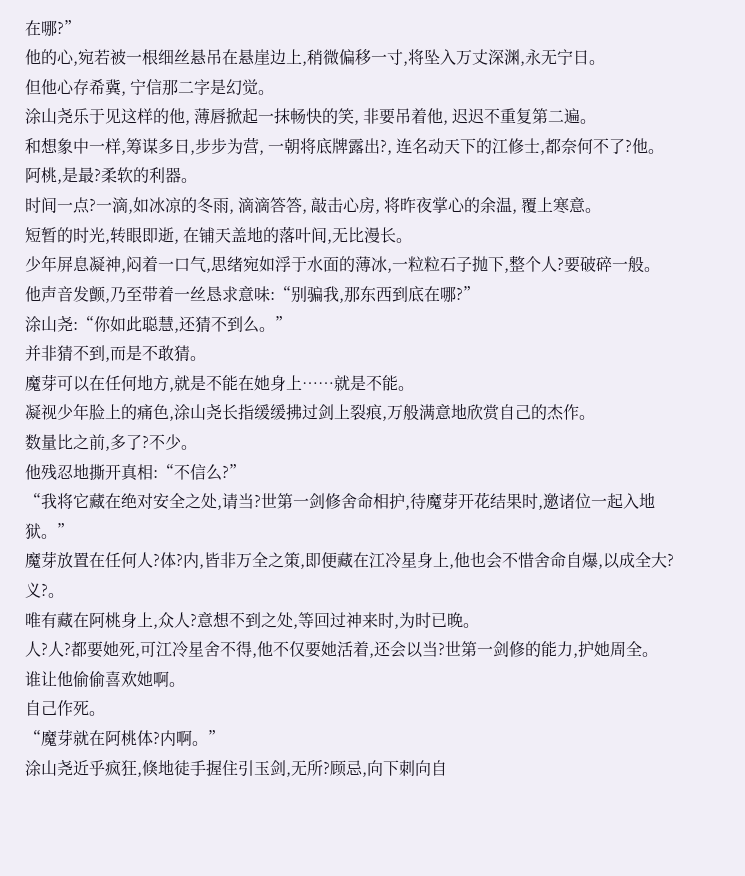在哪?”
他的心,宛若被一根细丝悬吊在悬崖边上,稍微偏移一寸,将坠入万丈深渊,永无宁日。
但他心存希冀, 宁信那二字是幻觉。
涂山尧乐于见这样的他, 薄唇掀起一抹畅快的笑, 非要吊着他, 迟迟不重复第二遍。
和想象中一样,筹谋多日,步步为营, 一朝将底牌露出?, 连名动天下的江修士,都奈何不了?他。
阿桃,是最?柔软的利器。
时间一点?一滴,如冰凉的冬雨, 滴滴答答, 敲击心房, 将昨夜掌心的余温, 覆上寒意。
短暂的时光,转眼即逝, 在铺天盖地的落叶间,无比漫长。
少年屏息凝神,闷着一口气,思绪宛如浮于水面的薄冰,一粒粒石子抛下,整个人?要破碎一般。
他声音发颤,乃至带着一丝恳求意味:“别骗我,那东西到底在哪?”
涂山尧:“你如此聪慧,还猜不到么。”
并非猜不到,而是不敢猜。
魔芽可以在任何地方,就是不能在她身上……就是不能。
凝视少年脸上的痛色,涂山尧长指缓缓拂过剑上裂痕,万般满意地欣赏自己的杰作。
数量比之前,多了?不少。
他残忍地撕开真相:“不信么?”
“我将它藏在绝对安全之处,请当?世第一剑修舍命相护,待魔芽开花结果时,邀诸位一起入地狱。”
魔芽放置在任何人?体?内,皆非万全之策,即便藏在江冷星身上,他也会不惜舍命自爆,以成全大?义?。
唯有藏在阿桃身上,众人?意想不到之处,等回过神来时,为时已晚。
人?人?都要她死,可江冷星舍不得,他不仅要她活着,还会以当?世第一剑修的能力,护她周全。
谁让他偷偷喜欢她啊。
自己作死。
“魔芽就在阿桃体?内啊。”
涂山尧近乎疯狂,倏地徒手握住引玉剑,无所?顾忌,向下刺向自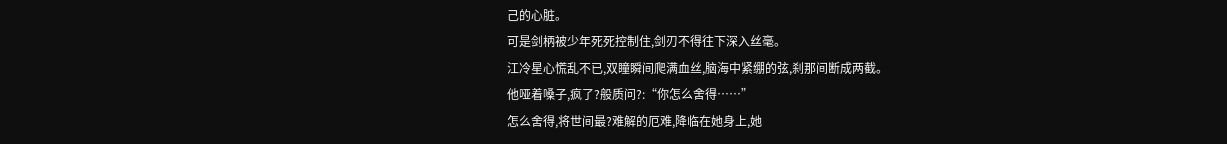己的心脏。
可是剑柄被少年死死控制住,剑刃不得往下深入丝毫。
江冷星心慌乱不已,双瞳瞬间爬满血丝,脑海中紧绷的弦,刹那间断成两截。
他哑着嗓子,疯了?般质问?:“你怎么舍得……”
怎么舍得,将世间最?难解的厄难,降临在她身上,她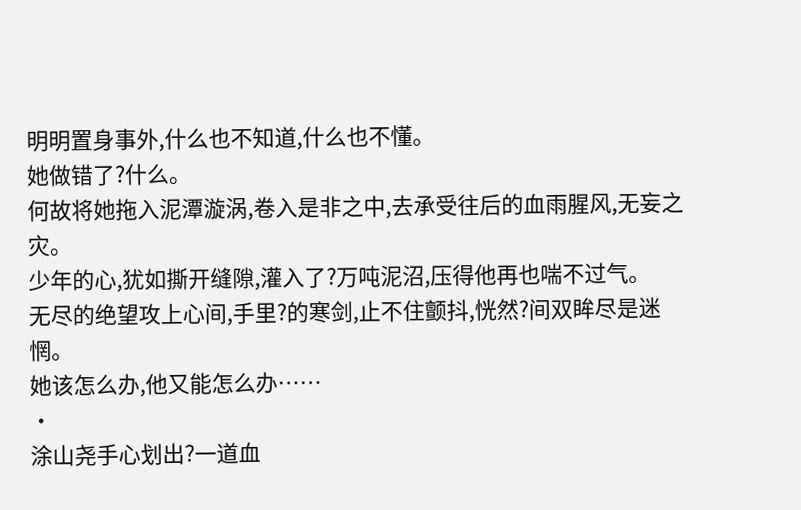明明置身事外,什么也不知道,什么也不懂。
她做错了?什么。
何故将她拖入泥潭漩涡,卷入是非之中,去承受往后的血雨腥风,无妄之灾。
少年的心,犹如撕开缝隙,灌入了?万吨泥沼,压得他再也喘不过气。
无尽的绝望攻上心间,手里?的寒剑,止不住颤抖,恍然?间双眸尽是迷惘。
她该怎么办,他又能怎么办……
·
涂山尧手心划出?一道血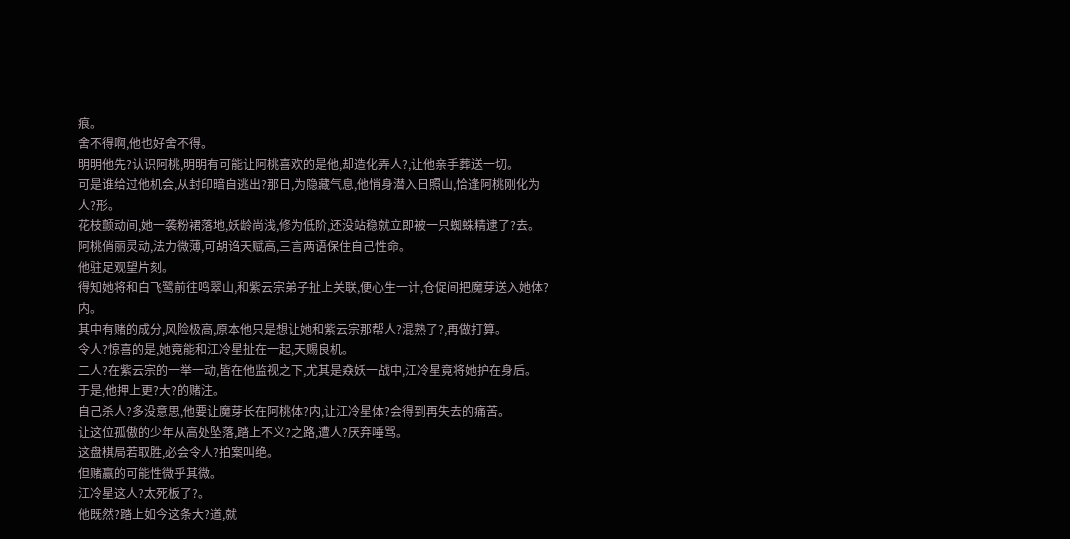痕。
舍不得啊,他也好舍不得。
明明他先?认识阿桃,明明有可能让阿桃喜欢的是他,却造化弄人?,让他亲手葬送一切。
可是谁给过他机会,从封印暗自逃出?那日,为隐藏气息,他悄身潜入日照山,恰逢阿桃刚化为人?形。
花枝颤动间,她一袭粉裙落地,妖龄尚浅,修为低阶,还没站稳就立即被一只蜘蛛精逮了?去。
阿桃俏丽灵动,法力微薄,可胡诌天赋高,三言两语保住自己性命。
他驻足观望片刻。
得知她将和白飞鹭前往鸣翠山,和紫云宗弟子扯上关联,便心生一计,仓促间把魔芽送入她体?内。
其中有赌的成分,风险极高,原本他只是想让她和紫云宗那帮人?混熟了?,再做打算。
令人?惊喜的是,她竟能和江冷星扯在一起,天赐良机。
二人?在紫云宗的一举一动,皆在他监视之下,尤其是猋妖一战中,江冷星竟将她护在身后。
于是,他押上更?大?的赌注。
自己杀人?多没意思,他要让魔芽长在阿桃体?内,让江冷星体?会得到再失去的痛苦。
让这位孤傲的少年从高处坠落,踏上不义?之路,遭人?厌弃唾骂。
这盘棋局若取胜,必会令人?拍案叫绝。
但赌赢的可能性微乎其微。
江冷星这人?太死板了?。
他既然?踏上如今这条大?道,就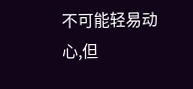不可能轻易动心,但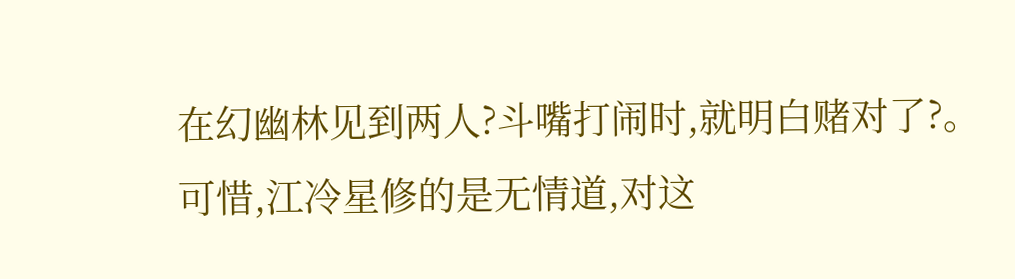在幻幽林见到两人?斗嘴打闹时,就明白赌对了?。
可惜,江冷星修的是无情道,对这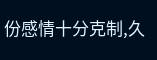份感情十分克制,久